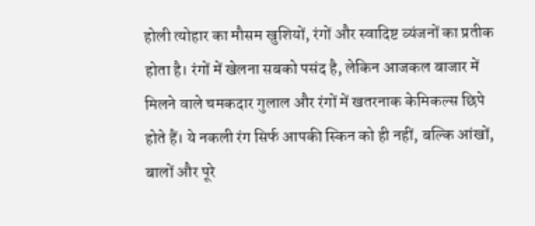होली त्योहार का मौसम खुशियों, रंगों और स्वादिष्ट व्यंजनों का प्रतीक होता है। रंगों में खेलना सबको पसंद है, लेकिन आजकल बाजार में मिलने वाले चमकदार गुलाल और रंगों में खतरनाक केमिकल्स छिपे होते हैं। ये नकली रंग सिर्फ आपकी स्किन को ही नहीं, बल्कि आंखों, बालों और पूरे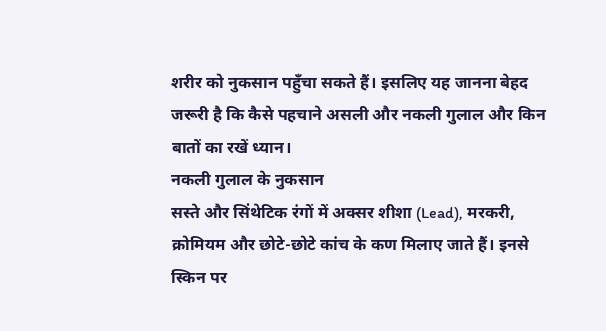शरीर को नुकसान पहुँचा सकते हैं। इसलिए यह जानना बेहद जरूरी है कि कैसे पहचाने असली और नकली गुलाल और किन बातों का रखें ध्यान।
नकली गुलाल के नुकसान
सस्ते और सिंथेटिक रंगों में अक्सर शीशा (Lead), मरकरी, क्रोमियम और छोटे-छोटे कांच के कण मिलाए जाते हैं। इनसे स्किन पर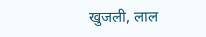खुजली, लाल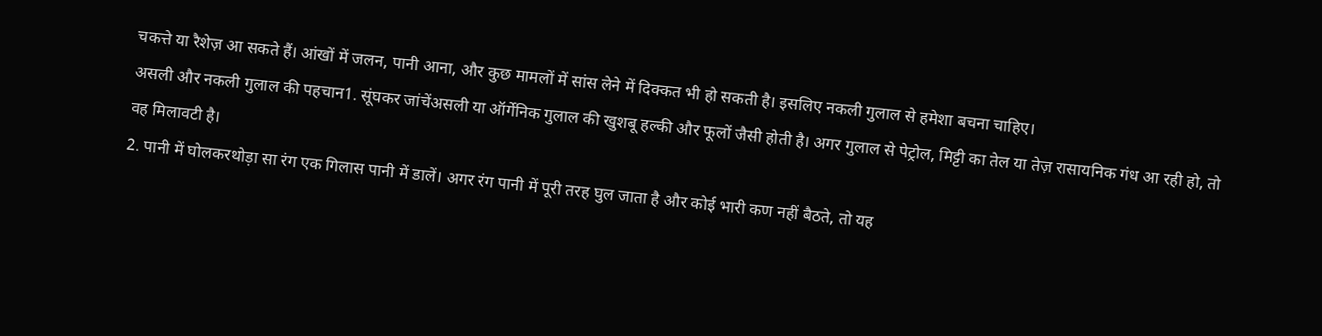चकत्ते या रैशेज़ आ सकते हैं। आंखों में जलन, पानी आना, और कुछ मामलों में सांस लेने में दिक्कत भी हो सकती है। इसलिए नकली गुलाल से हमेशा बचना चाहिए।
असली और नकली गुलाल की पहचान1. सूंघकर जांचेंअसली या ऑर्गेनिक गुलाल की खुशबू हल्की और फूलों जैसी होती है। अगर गुलाल से पेट्रोल, मिट्टी का तेल या तेज़ रासायनिक गंध आ रही हो, तो वह मिलावटी है।
2. पानी में घोलकरथोड़ा सा रंग एक गिलास पानी में डालें। अगर रंग पानी में पूरी तरह घुल जाता है और कोई भारी कण नहीं बैठते, तो यह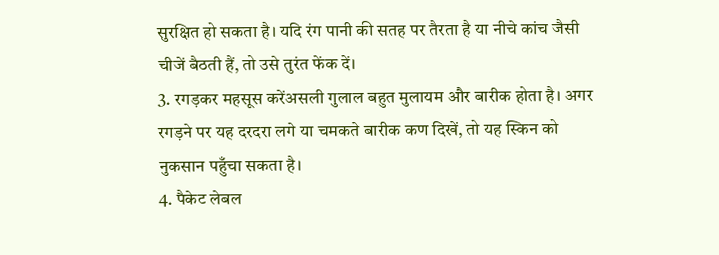सुरक्षित हो सकता है। यदि रंग पानी की सतह पर तैरता है या नीचे कांच जैसी चीजें बैठती हैं, तो उसे तुरंत फेंक दें।
3. रगड़कर महसूस करेंअसली गुलाल बहुत मुलायम और बारीक होता है। अगर रगड़ने पर यह दरदरा लगे या चमकते बारीक कण दिखें, तो यह स्किन को नुकसान पहुँचा सकता है।
4. पैकेट लेबल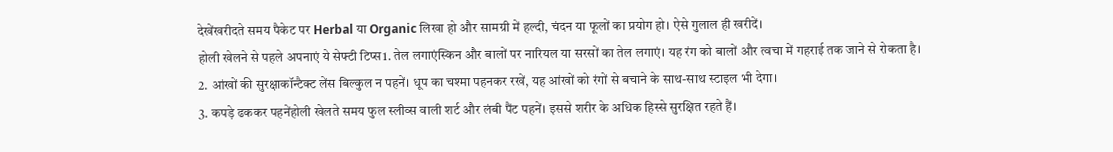देखेंखरीदते समय पैकेट पर Herbal या Organic लिखा हो और सामग्री में हल्दी, चंदन या फूलों का प्रयोग हो। ऐसे गुलाल ही खरीदें।
होली खेलने से पहले अपनाएं ये सेफ्टी टिप्स1. तेल लगाएंस्किन और बालों पर नारियल या सरसों का तेल लगाएं। यह रंग को बालों और त्वचा में गहराई तक जाने से रोकता है।
2. आंखों की सुरक्षाकॉन्टैक्ट लेंस बिल्कुल न पहनें। धूप का चश्मा पहनकर रखें, यह आंखों को रंगों से बचाने के साथ-साथ स्टाइल भी देगा।
3. कपड़े ढककर पहनेंहोली खेलते समय फुल स्लीव्स वाली शर्ट और लंबी पैंट पहनें। इससे शरीर के अधिक हिस्से सुरक्षित रहते हैं।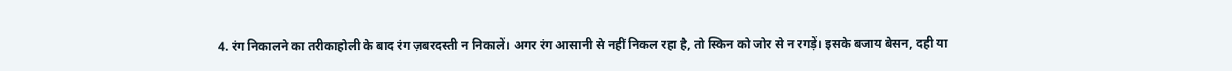4. रंग निकालने का तरीकाहोली के बाद रंग ज़बरदस्ती न निकालें। अगर रंग आसानी से नहीं निकल रहा है, तो स्किन को जोर से न रगड़ें। इसके बजाय बेसन, दही या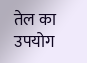तेल का उपयोग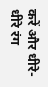करें और धीरे-धीरे रंग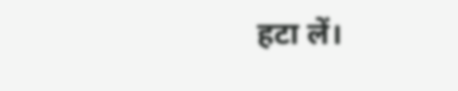हटा लें।